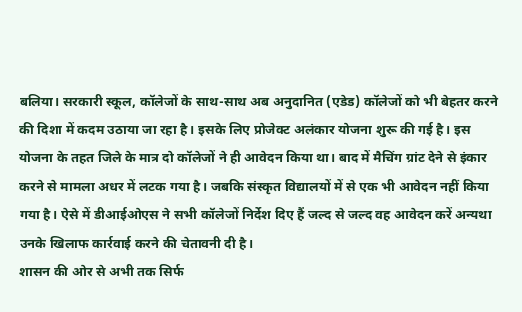बलिया। सरकारी स्कूल, कॉलेजों के साथ-साथ अब अनुदानित (एडेड) कॉलेजों को भी बेहतर करने की दिशा में कदम उठाया जा रहा है। इसके लिए प्रोजेक्ट अलंकार योजना शुरू की गई है। इस योजना के तहत जिले के मात्र दो कॉलेजों ने ही आवेदन किया था। बाद में मैचिंग ग्रांट देने से इंकार करने से मामला अधर में लटक गया है। जबकि संस्कृत विद्यालयों में से एक भी आवेदन नहीं किया गया है। ऐसे में डीआईओएस ने सभी कॉलेजों निर्देश दिए हैं जल्द से जल्द वह आवेदन करें अन्यथा उनके खिलाफ कार्रवाई करने की चेतावनी दी है।
शासन की ओर से अभी तक सिर्फ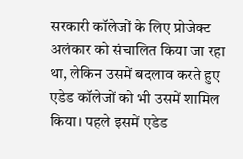सरकारी कॉलेजों के लिए प्रोजेक्ट अलंकार को संचालित किया जा रहा था, लेकिन उसमें बदलाव करते हुए एडेड कॉलेजों को भी उसमें शामिल किया। पहले इसमें एडेड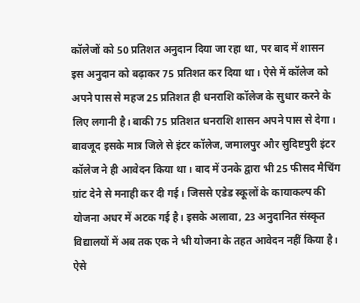कॉलेजों को 50 प्रतिशत अनुदान दिया जा रहा था, पर बाद में शासन इस अनुदान को बढ़ाकर 75 प्रतिशत कर दिया था। ऐसे में कॉलेज को अपने पास से महज 25 प्रतिशत ही धनराशि कॉलेज के सुधार करने के लिए लगानी है। बाकी 75 प्रतिशत धनराशि शासन अपने पास से देगा। बावजूद इसके मात्र जिले से इंटर कॉलेज, जमालपुर और सुदिष्टपुरी इंटर कॉलेज ने ही आवेदन किया था। बाद में उनके द्वारा भी 25 फीसद मैचिंग ग्रांट देने से मनाही कर दी गई। जिससे एडेड स्कूलों के कायाकल्प की योजना अधर में अटक गई है। इसके अलावा, 23 अनुदानित संस्कृत विद्यालयों में अब तक एक ने भी योजना के तहत आवेदन नहीं किया है।
ऐसे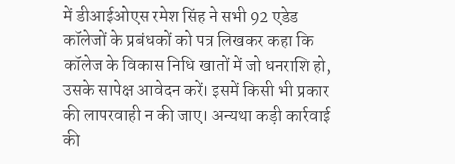में डीआईओएस रमेश सिंह ने सभी 92 एडेड कॉलेजों के प्रबंधकों को पत्र लिखकर कहा कि कॉलेज के विकास निधि खातों में जो धनराशि हो, उसके सापेक्ष आवेदन करें। इसमें किसी भी प्रकार की लापरवाही न की जाए। अन्यथा कड़ी कार्रवाई की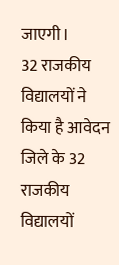जाएगी।
32 राजकीय विद्यालयों ने किया है आवेदन
जिले के 32 राजकीय विद्यालयों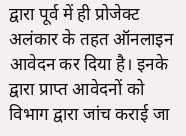द्वारा पूर्व में ही प्रोजेक्ट अलंकार के तहत ऑनलाइन आवेदन कर दिया है। इनके द्वारा प्राप्त आवेदनों को विभाग द्वारा जांच कराई जा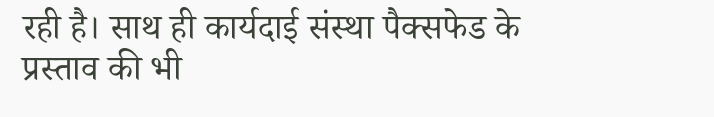रही है। साथ ही कार्यदाई संस्था पैक्सफेड के प्रस्ताव की भी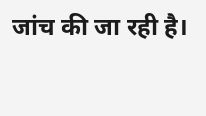जांच की जा रही है।